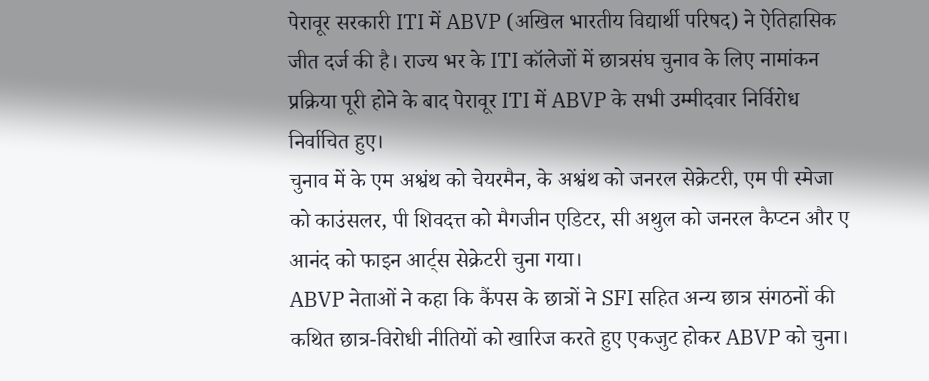पेरावूर सरकारी ITI में ABVP (अखिल भारतीय विद्यार्थी परिषद) ने ऐतिहासिक जीत दर्ज की है। राज्य भर के ITI कॉलेजों में छात्रसंघ चुनाव के लिए नामांकन प्रक्रिया पूरी होने के बाद पेरावूर ITI में ABVP के सभी उम्मीदवार निर्विरोध निर्वाचित हुए।
चुनाव में के एम अश्वंथ को चेयरमैन, के अश्वंथ को जनरल सेक्रेटरी, एम पी स्मेजा को काउंसलर, पी शिवदत्त को मैगजीन एडिटर, सी अथुल को जनरल कैप्टन और ए आनंद को फाइन आर्ट्स सेक्रेटरी चुना गया।
ABVP नेताओं ने कहा कि कैंपस के छात्रों ने SFI सहित अन्य छात्र संगठनों की कथित छात्र-विरोधी नीतियों को खारिज करते हुए एकजुट होकर ABVP को चुना।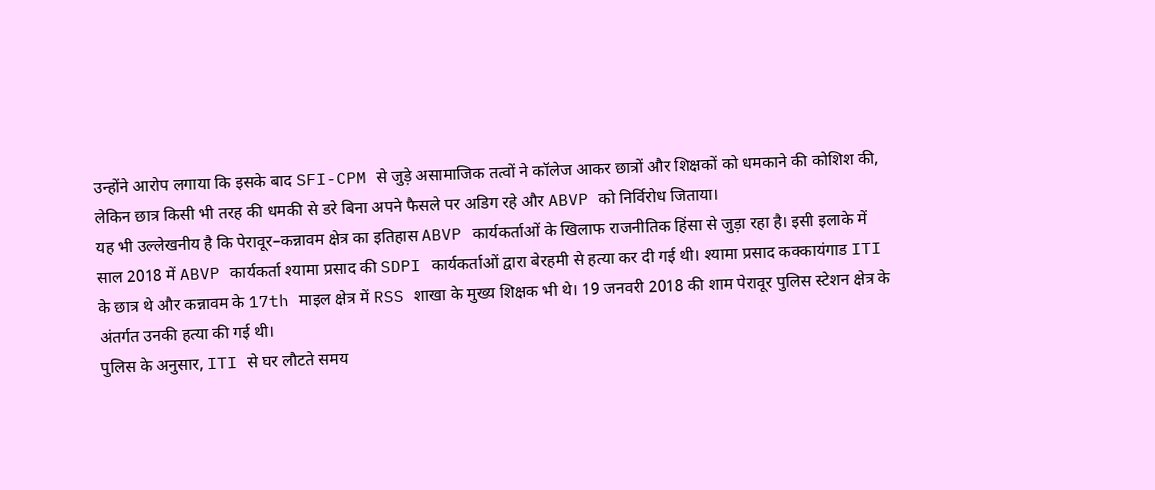उन्होंने आरोप लगाया कि इसके बाद SFI-CPM से जुड़े असामाजिक तत्वों ने कॉलेज आकर छात्रों और शिक्षकों को धमकाने की कोशिश की, लेकिन छात्र किसी भी तरह की धमकी से डरे बिना अपने फैसले पर अडिग रहे और ABVP को निर्विरोध जिताया।
यह भी उल्लेखनीय है कि पेरावूर–कन्नावम क्षेत्र का इतिहास ABVP कार्यकर्ताओं के खिलाफ राजनीतिक हिंसा से जुड़ा रहा है। इसी इलाके में साल 2018 में ABVP कार्यकर्ता श्यामा प्रसाद की SDPI कार्यकर्ताओं द्वारा बेरहमी से हत्या कर दी गई थी। श्यामा प्रसाद कक्कायंगाड ITI के छात्र थे और कन्नावम के 17th माइल क्षेत्र में RSS शाखा के मुख्य शिक्षक भी थे। 19 जनवरी 2018 की शाम पेरावूर पुलिस स्टेशन क्षेत्र के अंतर्गत उनकी हत्या की गई थी।
पुलिस के अनुसार, ITI से घर लौटते समय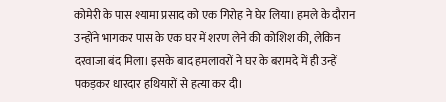कोमेरी के पास श्यामा प्रसाद को एक गिरोह ने घेर लिया। हमले के दौरान उन्होंने भागकर पास के एक घर में शरण लेने की कोशिश की, लेकिन दरवाजा बंद मिला। इसके बाद हमलावरों ने घर के बरामदे में ही उन्हें पकड़कर धारदार हथियारों से हत्या कर दी।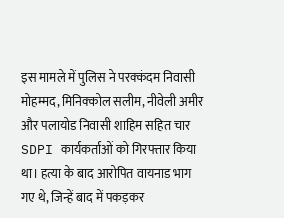इस मामले में पुलिस ने परक्कंदम निवासी मोहम्मद, मिनिक्कोल सलीम, नीवेली अमीर और पलायोड निवासी शाहिम सहित चार SDPI कार्यकर्ताओं को गिरफ्तार किया था। हत्या के बाद आरोपित वायनाड भाग गए थे, जिन्हें बाद में पकड़कर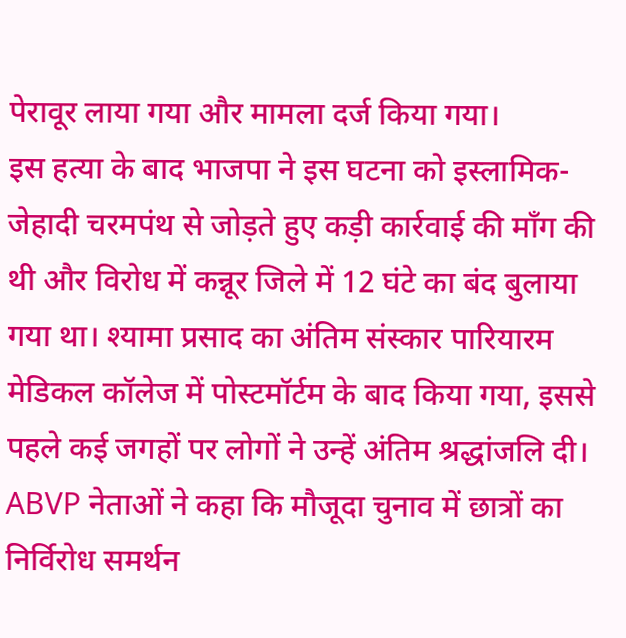पेरावूर लाया गया और मामला दर्ज किया गया।
इस हत्या के बाद भाजपा ने इस घटना को इस्लामिक-जेहादी चरमपंथ से जोड़ते हुए कड़ी कार्रवाई की माँग की थी और विरोध में कन्नूर जिले में 12 घंटे का बंद बुलाया गया था। श्यामा प्रसाद का अंतिम संस्कार पारियारम मेडिकल कॉलेज में पोस्टमॉर्टम के बाद किया गया, इससे पहले कई जगहों पर लोगों ने उन्हें अंतिम श्रद्धांजलि दी।
ABVP नेताओं ने कहा कि मौजूदा चुनाव में छात्रों का निर्विरोध समर्थन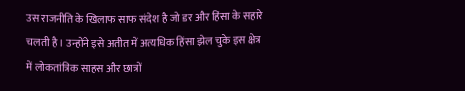उस राजनीति के खिलाफ साफ संदेश है जो डर और हिंसा के सहारे चलती है। उन्होंने इसे अतीत में अत्यधिक हिंसा झेल चुके इस क्षेत्र में लोकतांत्रिक साहस और छात्रों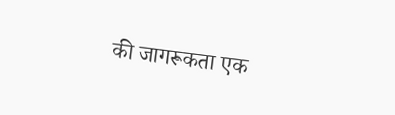की जागरूकता एक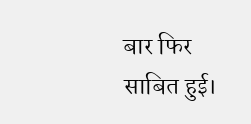बार फिर साबित हुई।